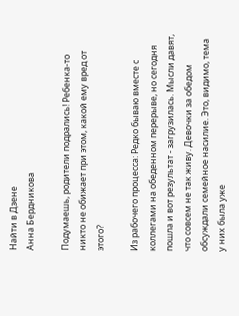Найти в Дзене
Анна Бердникова

Подумаешь, родители подрались! Ребенка-то никто не обижает при этом, какой ему вред от этого?

Из рабочего процесса: Редко бываю вместе с коллегами на обеденном перерыве, но сегодня пошла и вот результат - загрузилась. Мысли давят, что совсем не так живу. Девочки за обедом обсуждали семейное насилие. Это, видимо, тема у них была уже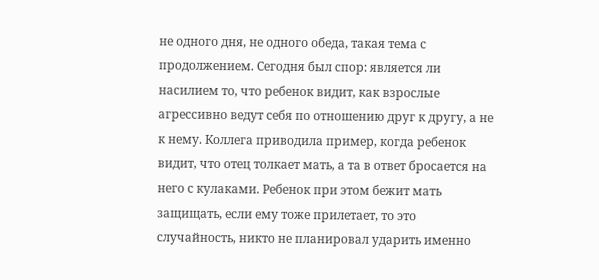не одного дня, не одного обеда, такая тема с продолжением. Сегодня был спор: является ли насилием то, что ребенок видит, как взрослые агрессивно ведут себя по отношению друг к другу, а не к нему. Коллега приводила пример, когда ребенок видит, что отец толкает мать, а та в ответ бросается на него с кулаками. Ребенок при этом бежит мать защищать, если ему тоже прилетает, то это случайность, никто не планировал ударить именно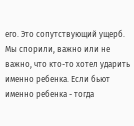его. Это сопутствующий ущерб. Мы спорили, важно или не важно, что кто-то хотел ударить именно ребенка. Если бьют именно ребенка - тогда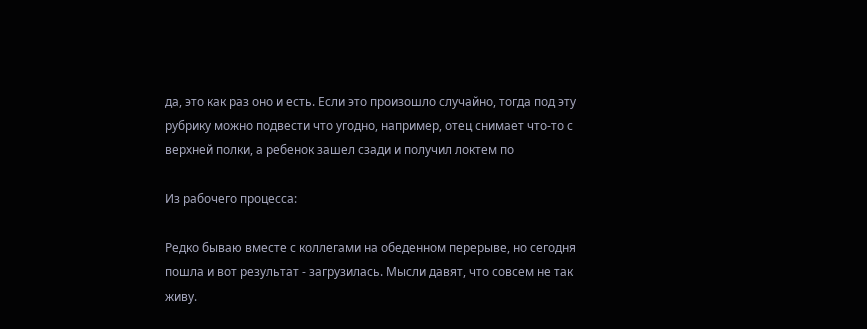да, это как раз оно и есть. Если это произошло случайно, тогда под эту рубрику можно подвести что угодно, например, отец снимает что-то с верхней полки, а ребенок зашел сзади и получил локтем по

Из рабочего процесса:

Редко бываю вместе с коллегами на обеденном перерыве, но сегодня пошла и вот результат - загрузилась. Мысли давят, что совсем не так живу.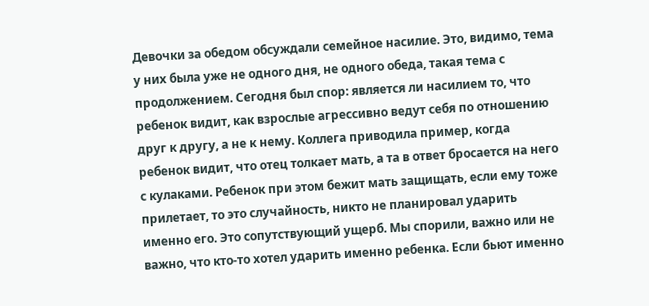Девочки за обедом обсуждали семейное насилие. Это, видимо, тема у них была уже не одного дня, не одного обеда, такая тема с продолжением. Сегодня был спор: является ли насилием то, что ребенок видит, как взрослые агрессивно ведут себя по отношению друг к другу, а не к нему. Коллега приводила пример, когда ребенок видит, что отец толкает мать, а та в ответ бросается на него с кулаками. Ребенок при этом бежит мать защищать, если ему тоже прилетает, то это случайность, никто не планировал ударить именно его. Это сопутствующий ущерб. Мы спорили, важно или не важно, что кто-то хотел ударить именно ребенка. Если бьют именно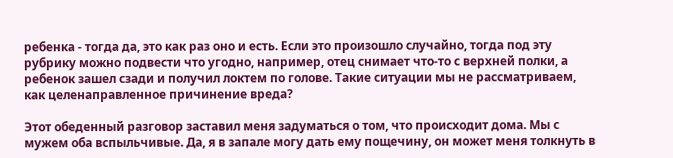ребенка - тогда да, это как раз оно и есть. Если это произошло случайно, тогда под эту рубрику можно подвести что угодно, например, отец снимает что-то с верхней полки, а ребенок зашел сзади и получил локтем по голове. Такие ситуации мы не рассматриваем, как целенаправленное причинение вреда?

Этот обеденный разговор заставил меня задуматься о том, что происходит дома. Мы с мужем оба вспыльчивые. Да, я в запале могу дать ему пощечину, он может меня толкнуть в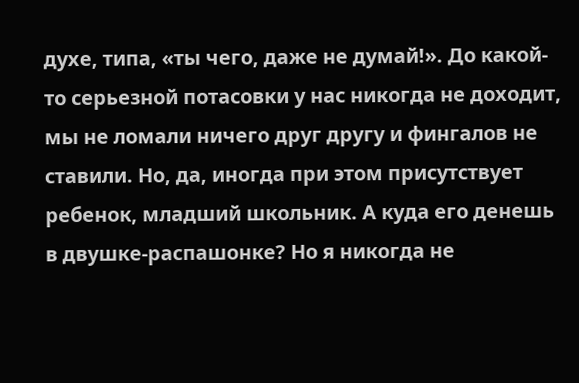духе, типа, «ты чего, даже не думай!». До какой-то серьезной потасовки у нас никогда не доходит, мы не ломали ничего друг другу и фингалов не ставили. Но, да, иногда при этом присутствует ребенок, младший школьник. А куда его денешь в двушке-распашонке? Но я никогда не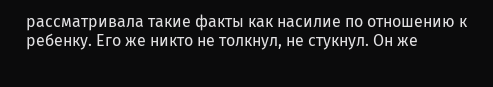рассматривала такие факты как насилие по отношению к ребенку. Его же никто не толкнул, не стукнул. Он же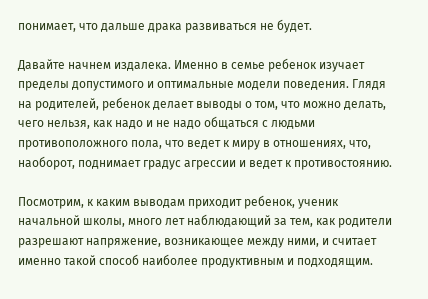понимает, что дальше драка развиваться не будет.

Давайте начнем издалека. Именно в семье ребенок изучает пределы допустимого и оптимальные модели поведения. Глядя на родителей, ребенок делает выводы о том, что можно делать, чего нельзя, как надо и не надо общаться с людьми противоположного пола, что ведет к миру в отношениях, что, наоборот, поднимает градус агрессии и ведет к противостоянию.

Посмотрим, к каким выводам приходит ребенок, ученик начальной школы, много лет наблюдающий за тем, как родители разрешают напряжение, возникающее между ними, и считает именно такой способ наиболее продуктивным и подходящим.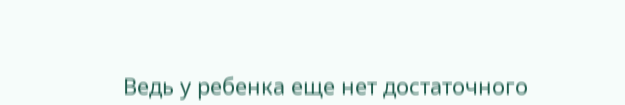Ведь у ребенка еще нет достаточного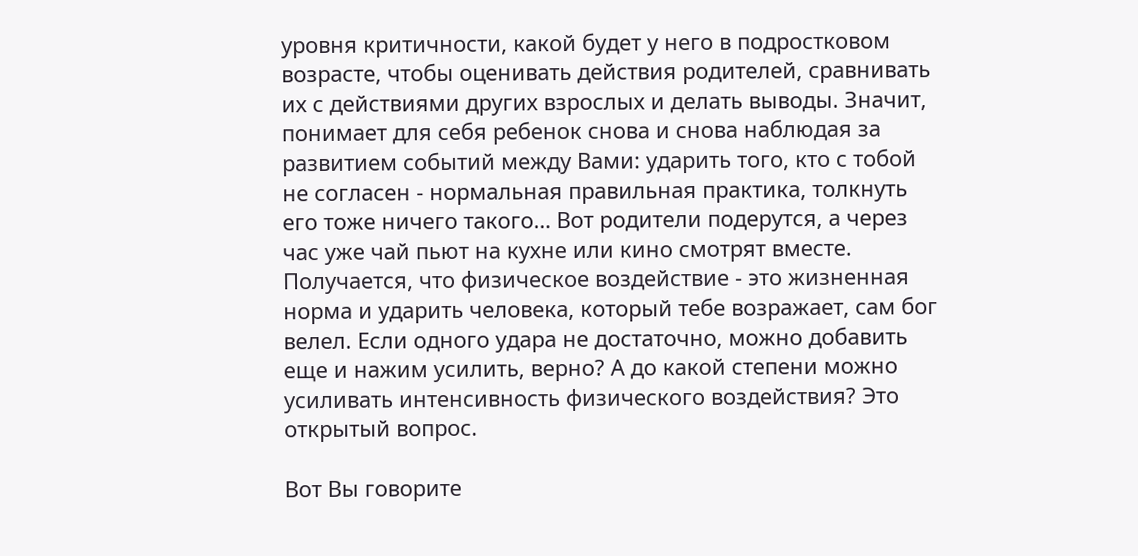уровня критичности, какой будет у него в подростковом возрасте, чтобы оценивать действия родителей, сравнивать их с действиями других взрослых и делать выводы. Значит, понимает для себя ребенок снова и снова наблюдая за развитием событий между Вами: ударить того, кто с тобой не согласен - нормальная правильная практика, толкнуть его тоже ничего такого… Вот родители подерутся, а через час уже чай пьют на кухне или кино смотрят вместе. Получается, что физическое воздействие - это жизненная норма и ударить человека, который тебе возражает, сам бог велел. Если одного удара не достаточно, можно добавить еще и нажим усилить, верно? А до какой степени можно усиливать интенсивность физического воздействия? Это открытый вопрос.

Вот Вы говорите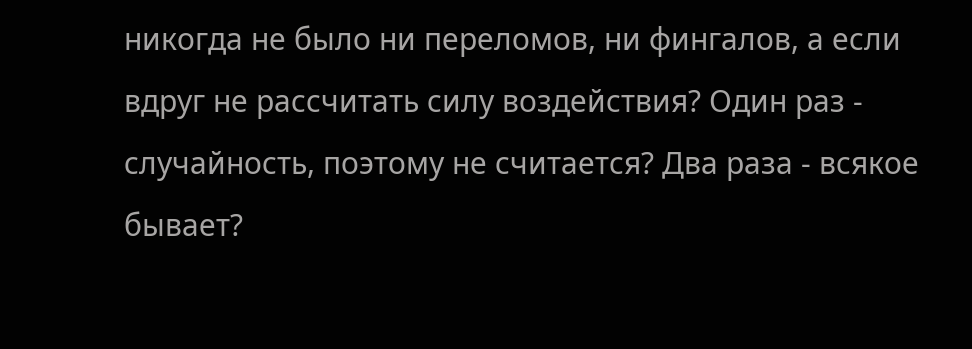никогда не было ни переломов, ни фингалов, а если вдруг не рассчитать силу воздействия? Один раз - случайность, поэтому не считается? Два раза - всякое бывает?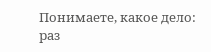Понимаете, какое дело: раз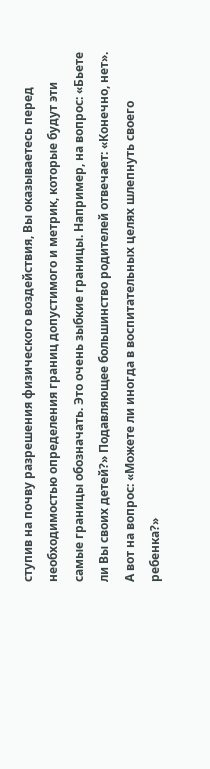ступив на почву разрешения физического воздействия, Вы оказываетесь перед необходимостью определения границ допустимого и метрик, которые будут эти самые границы обозначать. Это очень зыбкие границы. Например, на вопрос: «Бьете ли Вы своих детей?» Подавляющее большинство родителей отвечает: «Конечно, нет». А вот на вопрос: «Можете ли иногда в воспитательных целях шлепнуть своего ребенка?»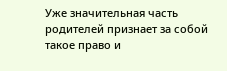Уже значительная часть родителей признает за собой такое право и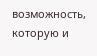возможность, которую и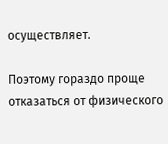осуществляет.

Поэтому гораздо проще отказаться от физического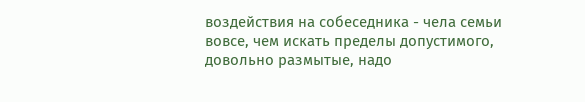воздействия на собеседника - чела семьи вовсе, чем искать пределы допустимого, довольно размытые, надо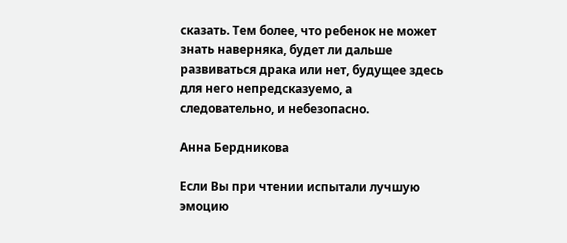сказать. Тем более, что ребенок не может знать наверняка, будет ли дальше развиваться драка или нет, будущее здесь для него непредсказуемо, а следовательно, и небезопасно.

Анна Бердникова

Если Вы при чтении испытали лучшую эмоцию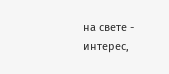на свете - интерес,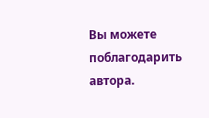Вы можете поблагодарить автора.